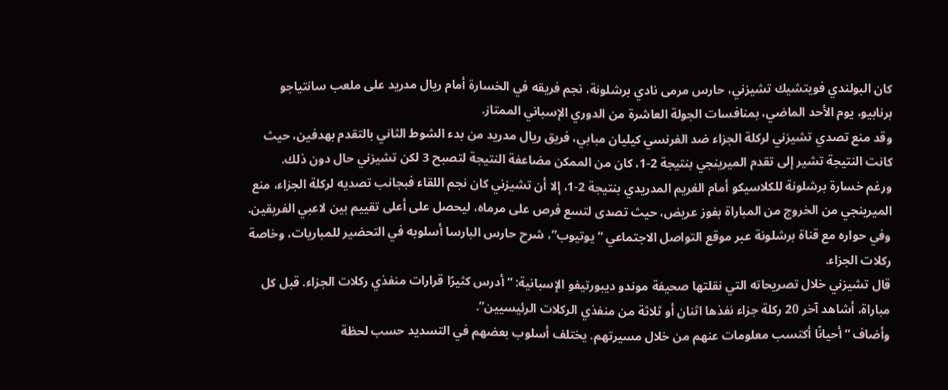كان البولندي فويتشيك تشيزني، حارس مرمى نادي برشلونة، نجم فريقه في الخسارة أمام ريال مدريد على ملعب سانتياجو برنابيو، يوم الأحد الماضي، بمنافسات الجولة العاشرة من الدوري الإسباني الممتاز.
وقد منع تصدي تشيزني لركلة الجزاء ضد الفرنسي كيليان مبابي، فريق ريال مدريد من بدء الشوط الثاني بالتقدم بهدفين، حيث كانت النتيجة تشير إلى تقدم الميرينجي بنتيجة 2-1، كان من الممكن مضاعفة النتيجة لتصبح 3 لكن تشيزني حال دون ذلك.
ورغم خسارة برشلونة للكلاسيكو أمام الغريم المدريدي بنتيجة 2-1، إلا أن تشيزني كان نجم اللقاء فبجانب تصديه لركلة الجزاء، منع الميرينجي من الخروج من المباراة بفوز عريض، حيث تصدى لتسع فرص على مرماه، ليحصل على أعلى تقييم بين لاعبي الفريقين.
وفي حواره مع قناة برشلونة عبر موقع التواصل الاجتماعي “يوتيوب”، شرح حارس البارسا أسلوبه في التحضير للمباريات، وخاصة ركلات الجزاء.
قال تشيزني خلال تصريحاته التي نقلتها صحيفة موندو ديبورتيفو الإسبانية: “أدرس كثيرًا قرارات منفذي ركلات الجزاء. قبل كل مباراة، أشاهد آخر 20 ركلة جزاء نفذها اثنان أو ثلاثة من منفذي الركلات الرئيسيين”.
وأضاف “أحيانًا أكتسب معلومات عنهم من خلال مسيرتهم. يختلف أسلوب بعضهم في التسديد حسب لحظة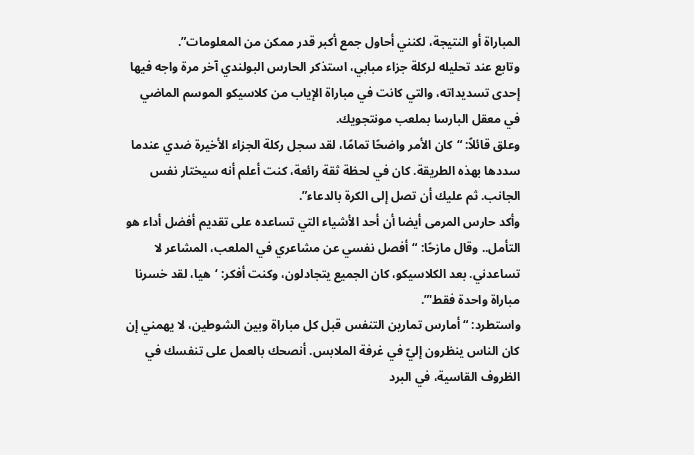المباراة أو النتيجة، لكنني أحاول جمع أكبر قدر ممكن من المعلومات”.
وتابع عند تحليله لركلة جزاء مبابي، استذكر الحارس البولندي آخر مرة واجه فيها إحدى تسديداته، والتي كانت في مباراة الإياب من كلاسيكو الموسم الماضي في معقل البارسا بملعب مونتجويك.
وعلق قائلاً: “كان الأمر واضحًا تمامًا، لقد سجل ركلة الجزاء الأخيرة ضدي عندما سددها بهذه الطريقة. كان في لحظة ثقة رائعة، كنت أعلم أنه سيختار نفس الجانب. ثم عليك أن تصل إلى الكرة بالدعاء”.
وأكد حارس المرمى أيضا أن أحد الأشياء التي تساعده على تقديم أفضل أداء هو التأمل.. وقال مازحًا: “أفصل نفسي عن مشاعري في الملعب، المشاعر لا تساعدني. بعد الكلاسيكو، كان الجميع يتجادلون، وكنت أفكر: ‘هيا، لقد خسرنا مباراة واحدة فقط'”.
واستطرد: “أمارس تمارين التنفس قبل كل مباراة وبين الشوطين، لا يهمني إن كان الناس ينظرون إليّ في غرفة الملابس. أنصحك بالعمل على تنفسك في الظروف القاسية، في البرد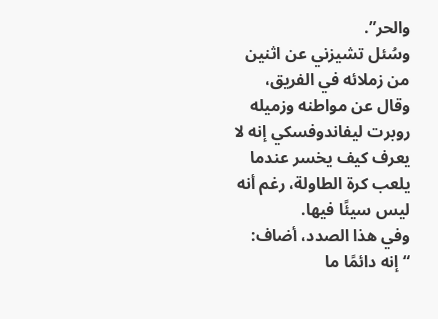والحر”.
وسُئل تشيزني عن اثنين من زملائه في الفريق، وقال عن مواطنه وزميله روبرت ليفاندوفسكي إنه لا يعرف كيف يخسر عندما يلعب كرة الطاولة، رغم أنه ليس سيئًا فيها.
وفي هذا الصدد، أضاف: “إنه دائمًا ما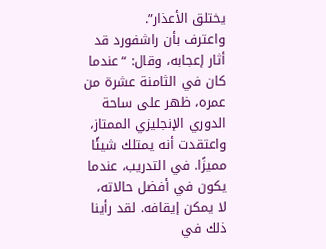يختلق الأعذار”.
واعترف بأن راشفورد قد أثار إعجابه، وقال: “عندما كان في الثامنة عشرة من عمره، ظهر على ساحة الدوري الإنجليزي الممتاز، واعتقدت أنه يمتلك شيئًا مميزًا. في التدريب، عندما يكون في أفضل حالاته، لا يمكن إيقافه. لقد رأينا ذلك في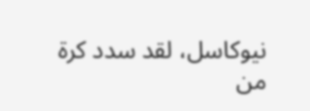نيوكاسل، لقد سدد كرة من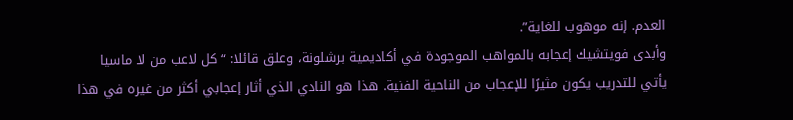العدم. إنه موهوب للغاية”.
وأبدى فويتشيك إعجابه بالمواهب الموجودة في أكاديمية برشلونة، وعلق قائلا: “كل لاعب من لا ماسيا يأتي للتدريب يكون مثيرًا للإعجاب من الناحية الفنية. هذا هو النادي الذي أثار إعجابي أكثر من غيره في هذا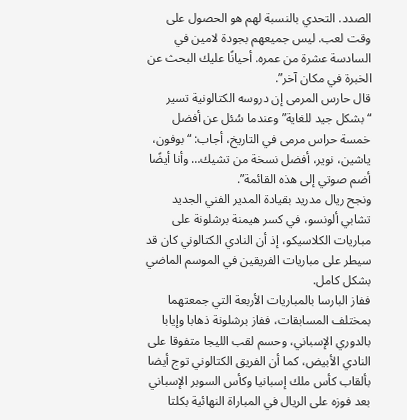الصدد. التحدي بالنسبة لهم هو الحصول على وقت لعب. ليس جميعهم بجودة لامين في السادسة عشرة من عمره. أحيانًا عليك البحث عن الخبرة في مكان آخر”.
قال حارس المرمى إن دروسه الكتالونية تسير “بشكل جيد للغاية” وعندما سُئل عن أفضل خمسة حراس مرمى في التاريخ، أجاب: “بوفون، ياشين، نوير، أفضل نسخة من تشيك… وأنا أيضًا أضم صوتي إلى هذه القائمة”.
ونجح ريال مدريد بقيادة المدير الفني الجديد تشابي ألونسو، في كسر هيمنة برشلونة على مباريات الكلاسيكو، إذ أن النادي الكتالوني كان قد سيطر على مباريات الفريقين في الموسم الماضي بشكل كامل.
ففاز البارسا بالمباريات الأربعة التي جمعتهما بمختلف المسابقات، ففاز برشلونة ذهابا وإيابا بالدوري الإسباني، وحسم لقب الليجا متفوقا على النادي الأبيض، كما أن الفريق الكتالوني توج أيضا بألقاب كأس ملك إسبانيا وكأس السوبر الإسباني بعد فوزه على الريال في المباراة النهائية بكلتا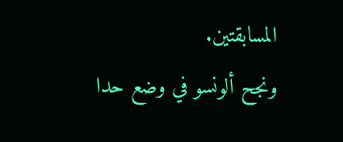المسابقتين.
ونجح ألونسو في وضع حدا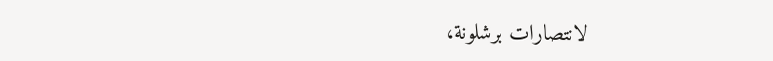لانتصارات برشلونة،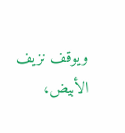ويوقف نزيف الأبيض،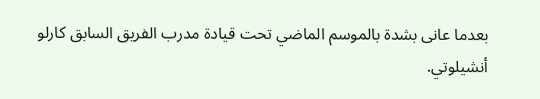بعدما عانى بشدة بالموسم الماضي تحت قيادة مدرب الفريق السابق كارلو أنشيلوتي.